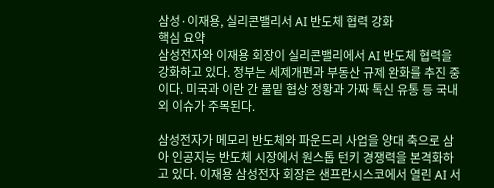삼성·이재용, 실리콘밸리서 AI 반도체 협력 강화
핵심 요약
삼성전자와 이재용 회장이 실리콘밸리에서 AI 반도체 협력을 강화하고 있다. 정부는 세제개편과 부동산 규제 완화를 추진 중이다. 미국과 이란 간 물밑 협상 정황과 가짜 톡신 유통 등 국내외 이슈가 주목된다.

삼성전자가 메모리 반도체와 파운드리 사업을 양대 축으로 삼아 인공지능 반도체 시장에서 원스톱 턴키 경쟁력을 본격화하고 있다. 이재용 삼성전자 회장은 샌프란시스코에서 열린 AI 서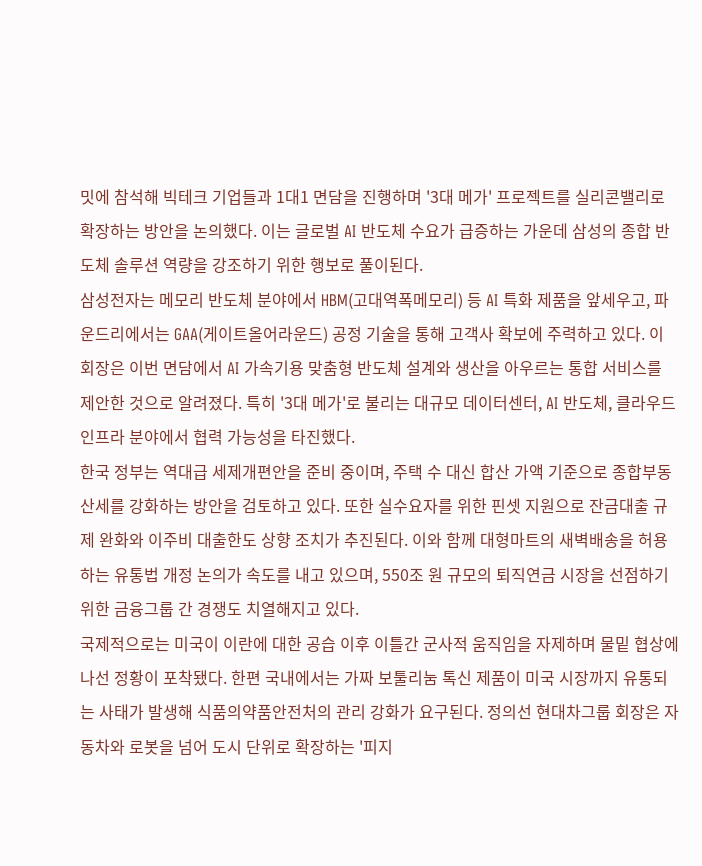밋에 참석해 빅테크 기업들과 1대1 면담을 진행하며 '3대 메가' 프로젝트를 실리콘밸리로 확장하는 방안을 논의했다. 이는 글로벌 AI 반도체 수요가 급증하는 가운데 삼성의 종합 반도체 솔루션 역량을 강조하기 위한 행보로 풀이된다.
삼성전자는 메모리 반도체 분야에서 HBM(고대역폭메모리) 등 AI 특화 제품을 앞세우고, 파운드리에서는 GAA(게이트올어라운드) 공정 기술을 통해 고객사 확보에 주력하고 있다. 이 회장은 이번 면담에서 AI 가속기용 맞춤형 반도체 설계와 생산을 아우르는 통합 서비스를 제안한 것으로 알려졌다. 특히 '3대 메가'로 불리는 대규모 데이터센터, AI 반도체, 클라우드 인프라 분야에서 협력 가능성을 타진했다.
한국 정부는 역대급 세제개편안을 준비 중이며, 주택 수 대신 합산 가액 기준으로 종합부동산세를 강화하는 방안을 검토하고 있다. 또한 실수요자를 위한 핀셋 지원으로 잔금대출 규제 완화와 이주비 대출한도 상향 조치가 추진된다. 이와 함께 대형마트의 새벽배송을 허용하는 유통법 개정 논의가 속도를 내고 있으며, 550조 원 규모의 퇴직연금 시장을 선점하기 위한 금융그룹 간 경쟁도 치열해지고 있다.
국제적으로는 미국이 이란에 대한 공습 이후 이틀간 군사적 움직임을 자제하며 물밑 협상에 나선 정황이 포착됐다. 한편 국내에서는 가짜 보툴리눔 톡신 제품이 미국 시장까지 유통되는 사태가 발생해 식품의약품안전처의 관리 강화가 요구된다. 정의선 현대차그룹 회장은 자동차와 로봇을 넘어 도시 단위로 확장하는 '피지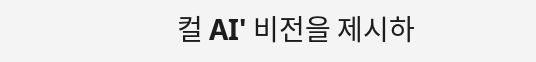컬 AI' 비전을 제시하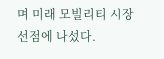며 미래 모빌리티 시장 선점에 나섰다.